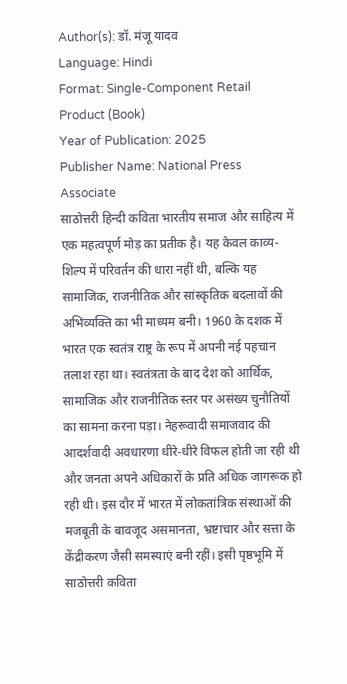Author(s): डॉ. मंजू यादव
Language: Hindi
Format: Single-Component Retail Product (Book)
Year of Publication: 2025
Publisher Name: National Press Associate
साठोत्तरी हिन्दी कविता भारतीय समाज और साहित्य में एक महत्वपूर्ण मोड़ का प्रतीक है। यह केवल काव्य-शिल्प में परिवर्तन की धारा नहीं थी, बल्कि यह सामाजिक, राजनीतिक और सांस्कृतिक बदलावों की अभिव्यक्ति का भी माध्यम बनी। 1960 के दशक में भारत एक स्वतंत्र राष्ट्र के रूप में अपनी नई पहचान तलाश रहा था। स्वतंत्रता के बाद देश को आर्थिक, सामाजिक और राजनीतिक स्तर पर असंख्य चुनौतियों का सामना करना पड़ा। नेहरूवादी समाजवाद की आदर्शवादी अवधारणा धीरे-धीरे विफल होती जा रही थी और जनता अपने अधिकारों के प्रति अधिक जागरूक हो रही थी। इस दौर में भारत में लोकतांत्रिक संस्थाओं की मजबूती के बावजूद असमानता, भ्रष्टाचार और सत्ता के केंद्रीकरण जैसी समस्याएं बनी रहीं। इसी पृष्ठभूमि में साठोत्तरी कविता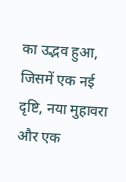का उद्भव हुआ, जिसमें एक नई दृष्टि, नया मुहावरा और एक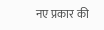नए प्रकार की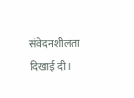संवेदनशीलता दिखाई दी।